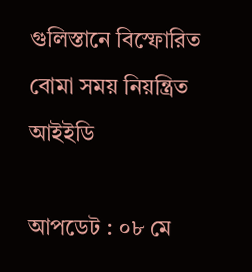গুলিস্তানে বিস্ফোরিত বোমা সময় নিয়ন্ত্রিত আইইডি

আপডেট : ০৮ মে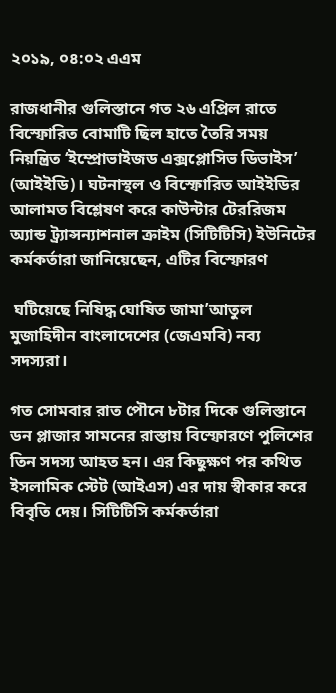২০১৯, ০৪:০২ এএম

রাজধানীর গুলিস্তানে গত ২৬ এপ্রিল রাতে বিস্ফোরিত বোমাটি ছিল হাতে তৈরি সময় নিয়ন্ত্রিত ‘ইম্প্রোভাইজড এক্সপ্লোসিভ ডিভাইস’ (আইইডি)। ঘটনাস্থল ও বিস্ফোরিত আইইডির আলামত বিশ্লেষণ করে কাউন্টার টেররিজম অ্যান্ড ট্র্যান্সন্যাশনাল ক্রাইম (সিটিটিসি) ইউনিটের কর্মকর্তারা জানিয়েছেন, এটির বিস্ফোরণ

 ঘটিয়েছে নিষিদ্ধ ঘোষিত জামা’আতুল মুজাহিদীন বাংলাদেশের (জেএমবি) নব্য সদস্যরা।

গত সোমবার রাত পৌনে ৮টার দিকে গুলিস্তানে ডন প্লাজার সামনের রাস্তায় বিস্ফোরণে পুলিশের তিন সদস্য আহত হন। এর কিছুক্ষণ পর কথিত ইসলামিক স্টেট (আইএস) এর দায় স্বীকার করে বিবৃতি দেয়। সিটিটিসি কর্মকর্তারা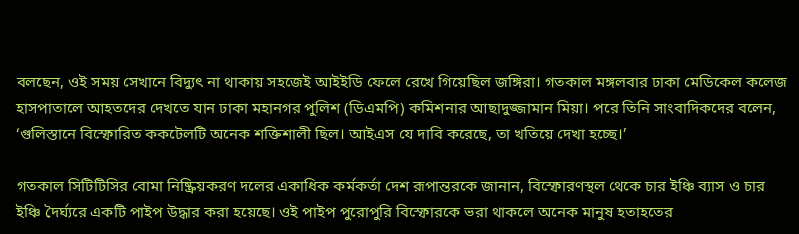বলছেন, ওই সময় সেখানে বিদ্যুৎ না থাকায় সহজেই আইইডি ফেলে রেখে গিয়েছিল জঙ্গিরা। গতকাল মঙ্গলবার ঢাকা মেডিকেল কলেজ হাসপাতালে আহতদের দেখতে যান ঢাকা মহানগর পুলিশ (ডিএমপি) কমিশনার আছাদুজ্জামান মিয়া। পরে তিনি সাংবাদিকদের বলেন, ‘গুলিস্তানে বিস্ফোরিত ককটেলটি অনেক শক্তিশালী ছিল। আইএস যে দাবি করেছে, তা খতিয়ে দেখা হচ্ছে।’

গতকাল সিটিটিসির বোমা নিষ্ক্রিয়করণ দলের একাধিক কর্মকর্তা দেশ রূপান্তরকে জানান, বিস্ফোরণস্থল থেকে চার ইঞ্চি ব্যাস ও চার ইঞ্চি দৈর্ঘ্যরে একটি পাইপ উদ্ধার করা হয়েছে। ওই পাইপ পুরোপুরি বিস্ফোরকে ভরা থাকলে অনেক মানুষ হতাহতের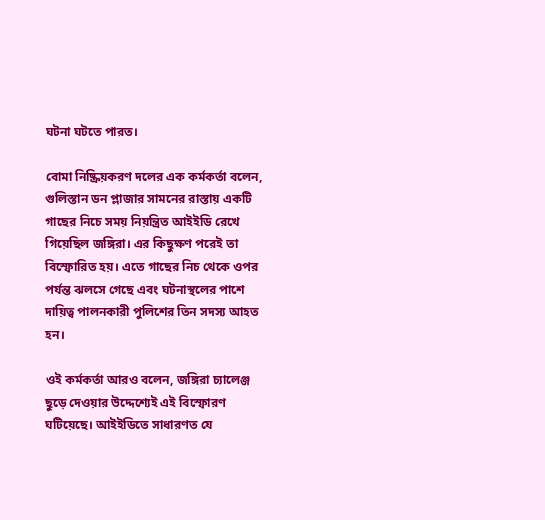ঘটনা ঘটতে পারত।

বোমা নিষ্ক্রিয়করণ দলের এক কর্মকর্তা বলেন, গুলিস্তান ডন প্লাজার সামনের রাস্তায় একটি গাছের নিচে সময় নিয়ন্ত্রিত আইইডি রেখে গিয়েছিল জঙ্গিরা। এর কিছুক্ষণ পরেই তা বিস্ফোরিত হয়। এতে গাছের নিচ থেকে ওপর পর্যন্ত ঝলসে গেছে এবং ঘটনাস্থলের পাশে দায়িত্ব পালনকারী পুলিশের তিন সদস্য আহত হন।

ওই কর্মকর্তা আরও বলেন, জঙ্গিরা চ্যালেঞ্জ ছুড়ে দেওয়ার উদ্দেশ্যেই এই বিস্ফোরণ ঘটিয়েছে। আইইডিতে সাধারণত যে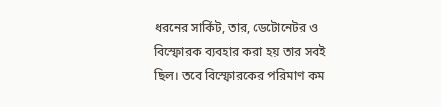ধরনের সার্কিট, তার, ডেটোনেটর ও বিস্ফোরক ব্যবহার করা হয় তার সবই ছিল। তবে বিস্ফোরকের পরিমাণ কম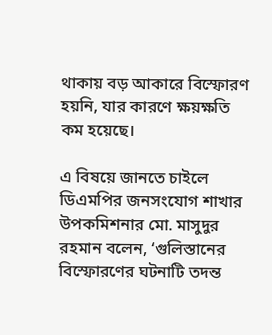থাকায় বড় আকারে বিস্ফোরণ হয়নি, যার কারণে ক্ষয়ক্ষতি কম হয়েছে।

এ বিষয়ে জানতে চাইলে ডিএমপির জনসংযোগ শাখার উপকমিশনার মো. মাসুদুর রহমান বলেন, ‘গুলিস্তানের বিস্ফোরণের ঘটনাটি তদন্ত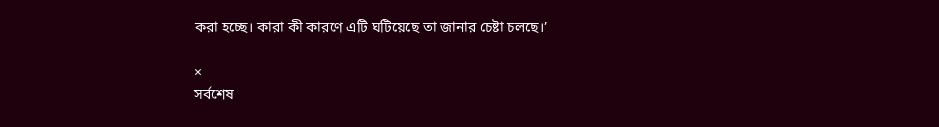করা হচ্ছে। কারা কী কারণে এটি ঘটিয়েছে তা জানার চেষ্টা চলছে।’

×
সর্বশেষ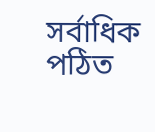সর্বাধিক পঠিত